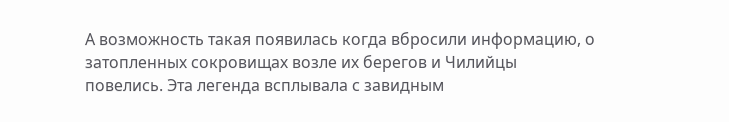А возможность такая появилась когда вбросили информацию, о затопленных сокровищах возле их берегов и Чилийцы повелись. Эта легенда всплывала с завидным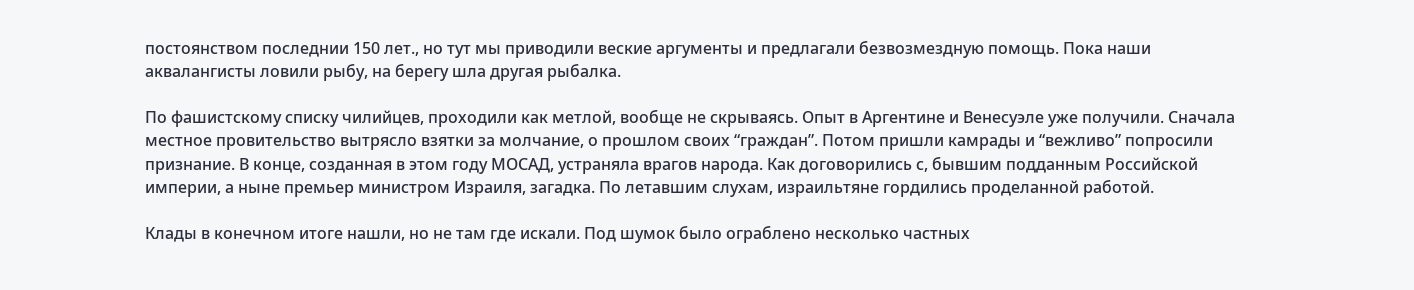постоянством последнии 150 лет., но тут мы приводили веские аргументы и предлагали безвозмездную помощь. Пока наши аквалангисты ловили рыбу, на берегу шла другая рыбалка.

По фашистскому списку чилийцев, проходили как метлой, вообще не скрываясь. Опыт в Аргентине и Венесуэле уже получили. Сначала местное провительство вытрясло взятки за молчание, о прошлом своих “граждан”. Потом пришли камрады и “вежливо” попросили признание. В конце, созданная в этом году МОСАД, устраняла врагов народа. Как договорились с, бывшим подданным Российской империи, а ныне премьер министром Израиля, загадка. По летавшим слухам, израильтяне гордились проделанной работой.

Клады в конечном итоге нашли, но не там где искали. Под шумок было ограблено несколько частных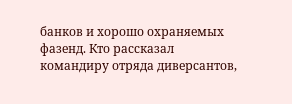банков и хорошо охраняемых фазенд. Кто рассказал командиру отряда диверсантов,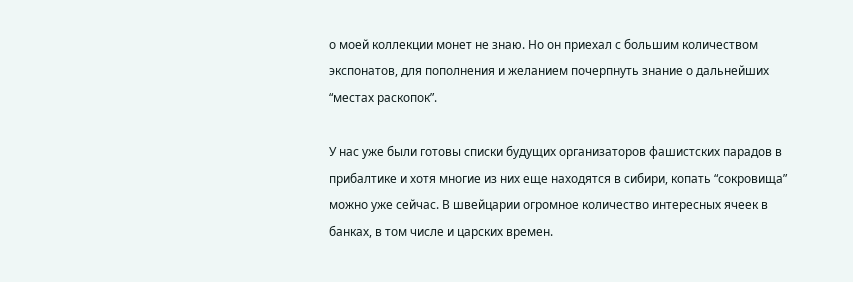о моей коллекции монет не знаю. Но он приехал с большим количеством экспонатов, для пополнения и желанием почерпнуть знание о дальнейших “местах раскопок”.

У нас уже были готовы списки будущих организаторов фашистских парадов в прибалтике и хотя многие из них еще находятся в сибири, копать “сокровища” можно уже сейчас. В швейцарии огромное количество интересных ячеек в банках, в том числе и царских времен.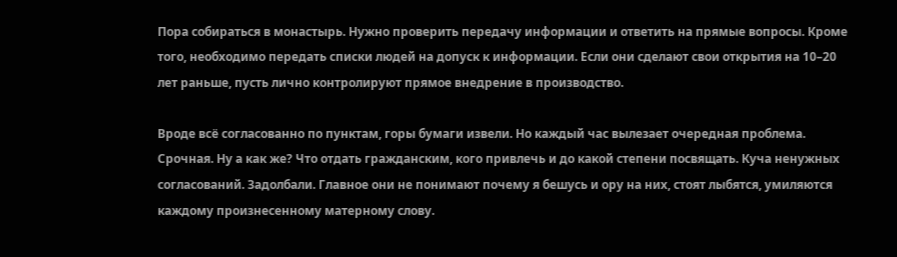Пора собираться в монастырь. Нужно проверить передачу информации и ответить на прямые вопросы. Кроме того, необходимо передать списки людей на допуск к информации. Если они сделают свои открытия на 10–20 лет раньше, пусть лично контролируют прямое внедрение в производство.

Вроде всё согласованно по пунктам, горы бумаги извели. Но каждый час вылезает очередная проблема. Срочная. Ну а как же? Что отдать гражданским, кого привлечь и до какой степени посвящать. Куча ненужных согласований. Задолбали. Главное они не понимают почему я бешусь и ору на них, стоят лыбятся, умиляются каждому произнесенному матерному слову.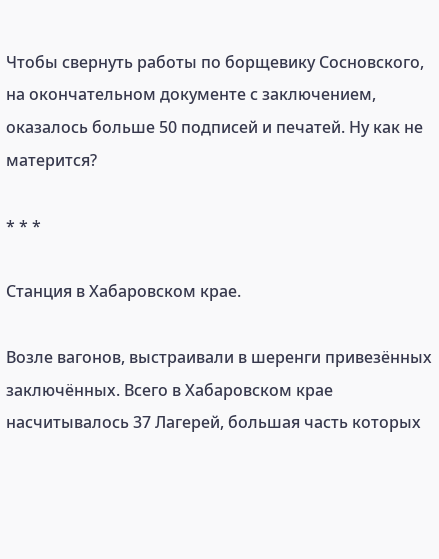Чтобы свернуть работы по борщевику Сосновского, на окончательном документе с заключением, оказалось больше 50 подписей и печатей. Ну как не матерится?

* * *

Станция в Хабаровском крае.

Возле вагонов, выстраивали в шеренги привезённых заключённых. Всего в Хабаровском крае насчитывалось 37 Лагерей, большая часть которых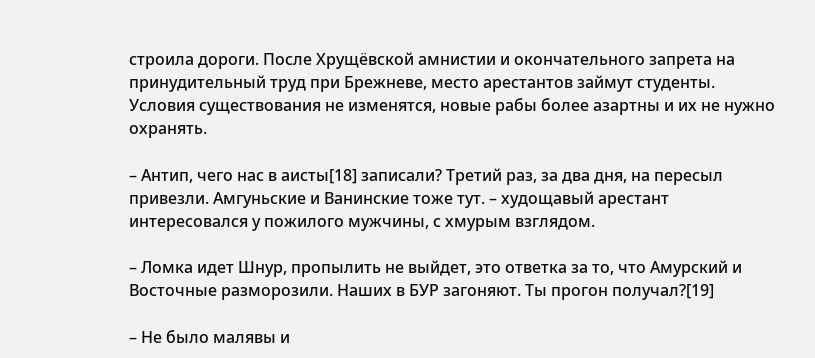строила дороги. После Хрущёвской амнистии и окончательного запрета на принудительный труд при Брежневе, место арестантов займут студенты. Условия существования не изменятся, новые рабы более азартны и их не нужно охранять.

– Антип, чего нас в аисты[18] записали? Третий раз, за два дня, на пересыл привезли. Амгуньские и Ванинские тоже тут. – худощавый арестант интересовался у пожилого мужчины, с хмурым взглядом.

– Ломка идет Шнур, пропылить не выйдет, это ответка за то, что Амурский и Восточные разморозили. Наших в БУР загоняют. Ты прогон получал?[19]

– Не было малявы и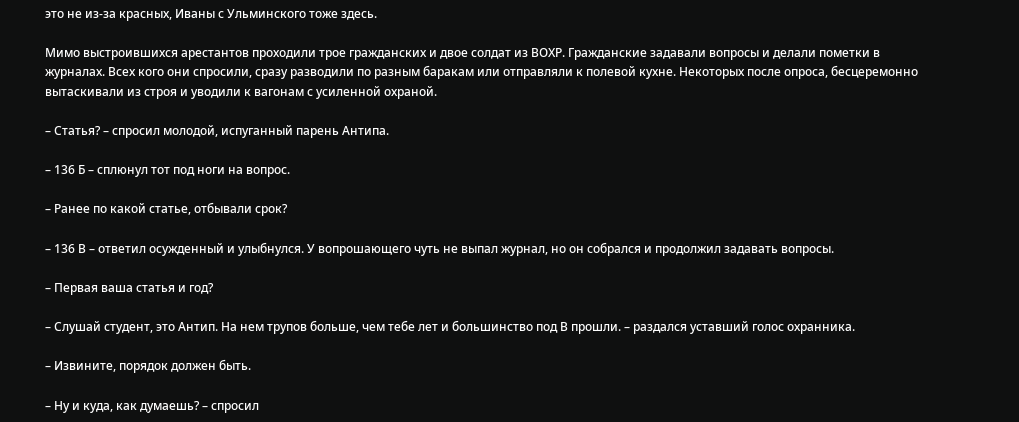это не из-за красных, Иваны с Ульминского тоже здесь.

Мимо выстроившихся арестантов проходили трое гражданских и двое солдат из ВОХР. Гражданские задавали вопросы и делали пометки в журналах. Всех кого они спросили, сразу разводили по разным баракам или отправляли к полевой кухне. Некоторых после опроса, бесцеремонно вытаскивали из строя и уводили к вагонам с усиленной охраной.

– Статья? – спросил молодой, испуганный парень Антипа.

– 136 Б – сплюнул тот под ноги на вопрос.

– Ранее по какой статье, отбывали срок?

– 136 В – ответил осужденный и улыбнулся. У вопрошающего чуть не выпал журнал, но он собрался и продолжил задавать вопросы.

– Первая ваша статья и год?

– Слушай студент, это Антип. На нем трупов больше, чем тебе лет и большинство под В прошли. – раздался уставший голос охранника.

– Извините, порядок должен быть.

– Ну и куда, как думаешь? – спросил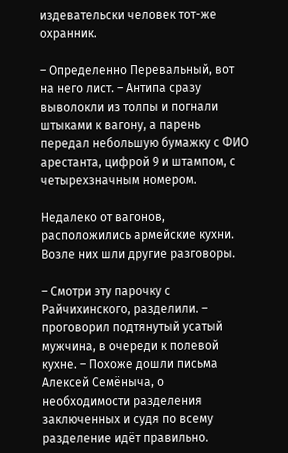издевательски человек тот-же охранник.

– Определенно Перевальный, вот на него лист. – Антипа сразу выволокли из толпы и погнали штыками к вагону, а парень передал небольшую бумажку с ФИО арестанта, цифрой 9 и штампом, с четырехзначным номером.

Недалеко от вагонов, расположились армейские кухни. Возле них шли другие разговоры.

– Смотри эту парочку с Райчихинского, разделили. – проговорил подтянутый усатый мужчина, в очереди к полевой кухне. – Похоже дошли письма Алексей Семёныча, о необходимости разделения заключенных и судя по всему разделение идёт правильно.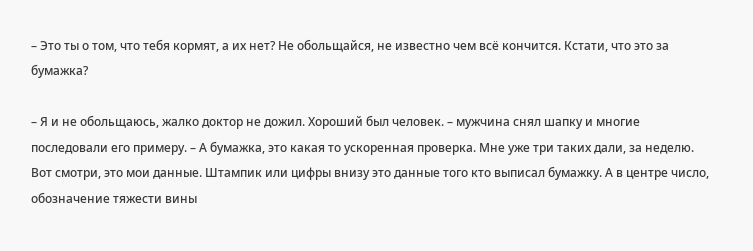– Это ты о том, что тебя кормят, а их нет? Не обольщайся, не известно чем всё кончится. Кстати, что это за бумажка?

– Я и не обольщаюсь, жалко доктор не дожил. Хороший был человек. – мужчина снял шапку и многие последовали его примеру. – А бумажка, это какая то ускоренная проверка. Мне уже три таких дали, за неделю. Вот смотри, это мои данные. Штампик или цифры внизу это данные того кто выписал бумажку. А в центре число, обозначение тяжести вины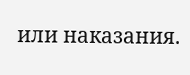или наказания.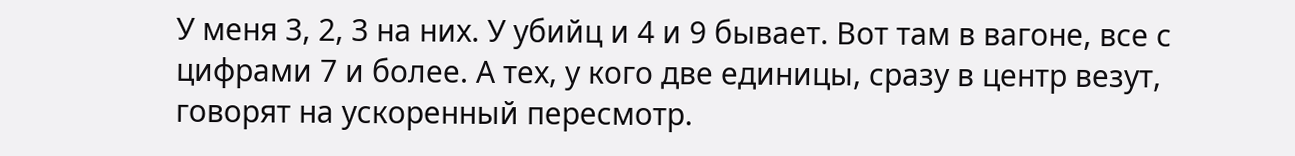У меня 3, 2, 3 на них. У убийц и 4 и 9 бывает. Вот там в вагоне, все с цифрами 7 и более. А тех, у кого две единицы, сразу в центр везут, говорят на ускоренный пересмотр.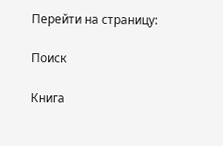Перейти на страницу:

Поиск

Книга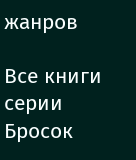жанров

Все книги серии Бросок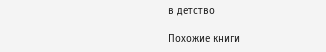в детство

Похожие книги